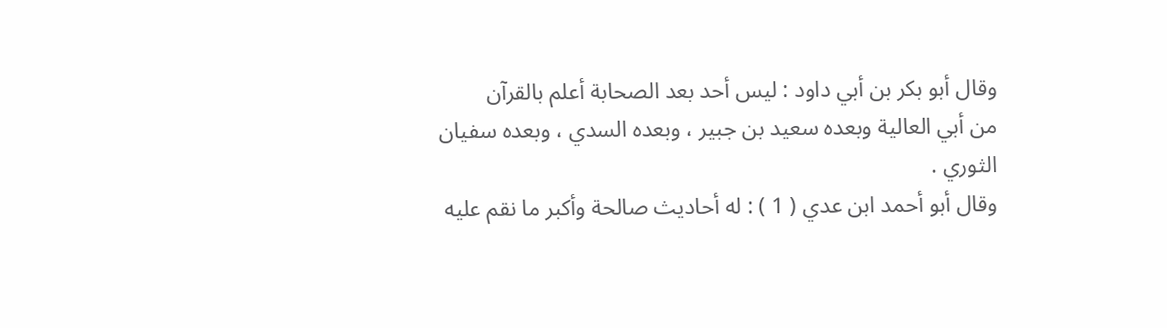وقال أبو بكر بن أبي داود : ليس أحد بعد الصحابة أعلم بالقرآن
من أبي العالية وبعده سعيد بن جبير ، وبعده السدي ، وبعده سفيان
الثوري .
وقال أبو أحمد ابن عدي ( 1 ) : له أحاديث صالحة وأكبر ما نقم عليه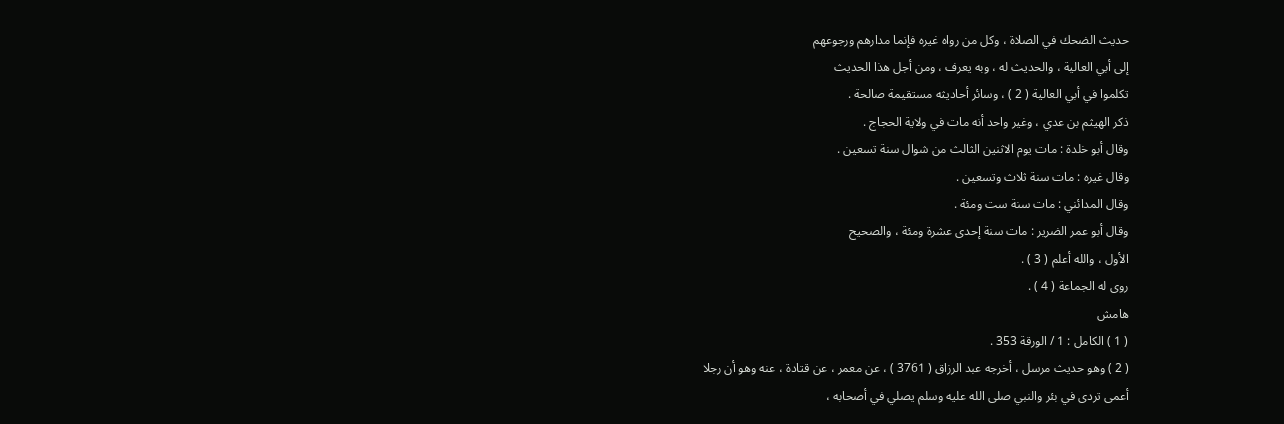حديث الضحك في الصلاة ، وكل من رواه غيره فإنما مدارهم ورجوعهم
إلى أبي العالية ، والحديث له ، وبه يعرف ، ومن أجل هذا الحديث
تكلموا في أبي العالية ( 2 ) ، وسائر أحاديثه مستقيمة صالحة .
ذكر الهيثم بن عدي ، وغير واحد أنه مات في ولاية الحجاج .
وقال أبو خلدة : مات يوم الاثنين الثالث من شوال سنة تسعين .
وقال غيره : مات سنة ثلاث وتسعين .
وقال المدائني : مات سنة ست ومئة .
وقال أبو عمر الضرير : مات سنة إحدى عشرة ومئة ، والصحيح
الأول ، والله أعلم ( 3 ) .
روى له الجماعة ( 4 ) .
هامش
( 1 ) الكامل : 1 / الورقة 353 .
( 2 ) وهو حديث مرسل ، أخرجه عبد الرزاق ( 3761 ) ، عن معمر ، عن قتادة ، عنه وهو أن رجلا
أعمى تردى في بئر والنبي صلى الله عليه وسلم يصلي في أصحابه ،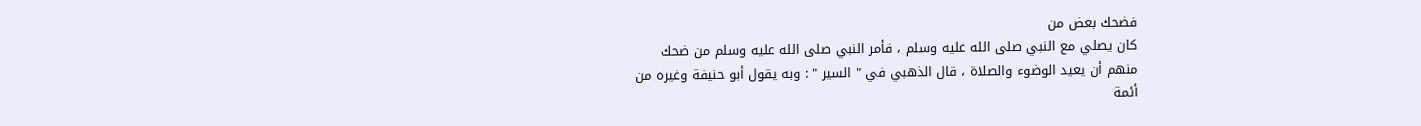فضحك بعض من
كان يصلي مع النبي صلى الله عليه وسلم ، فأمر النبي صلى الله عليه وسلم من ضحك
منهم أن يعيد الوضوء والصلاة ، قال الذهبي في " السير " : وبه يقول أبو حنيفة وغيره من
أئمة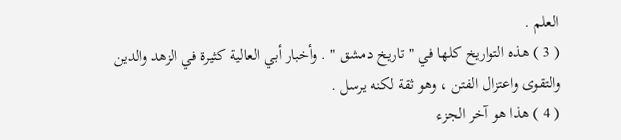العلم .
( 3 ) هذه التواريخ كلها في " تاريخ دمشق " . وأخبار أبي العالية كثيرة في الزهد والدين
والتقوى واعتزال الفتن ، وهو ثقة لكنه يرسل .
( 4 ) هذا هو آخر الجزء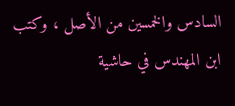السادس والخمسين من الأصل ، وكتب ابن المهندس في حاشية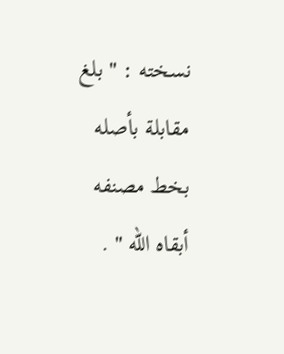نسخته : " بلغ مقابلة بأصله بخط مصنفه أبقاه الله " .